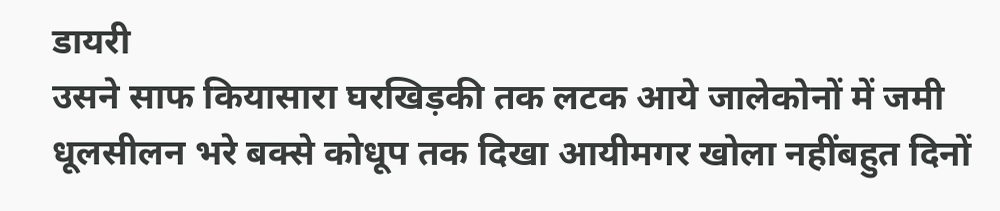डायरी
उसने साफ कियासारा घरखिड़की तक लटक आये जालेकोनों में जमी धूलसीलन भरे बक्से कोधूप तक दिखा आयीमगर खोला नहींबहुत दिनों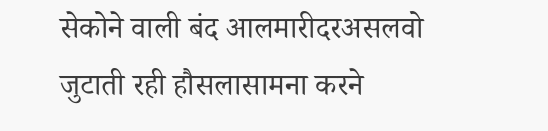सेकोने वाली बंद आलमारीदरअसलवो जुटाती रही हौसलासामना करने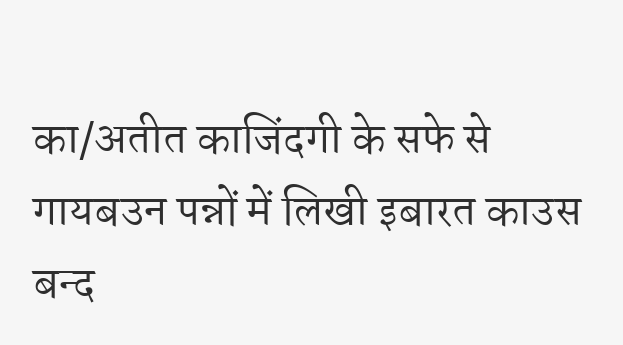का/अतीत काजिंदगी के सफे से गायबउन पन्नों में लिखी इबारत काउस बन्द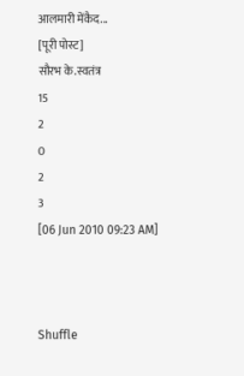आलमारी मेंकैद...
[पूरी पोस्ट]
सौरभ के.स्वतंत्र
15
2
0
2
3
[06 Jun 2010 09:23 AM]



Shuffle